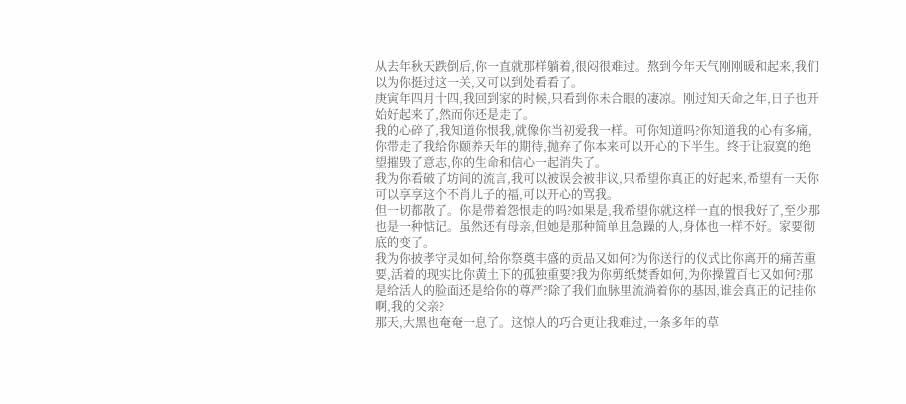从去年秋天跌倒后,你一直就那样躺着,很闷很难过。熬到今年天气刚刚暖和起来,我们以为你挺过这一关,又可以到处看看了。
庚寅年四月十四,我回到家的时候,只看到你未合眼的凄凉。刚过知天命之年,日子也开始好起来了,然而你还是走了。
我的心碎了,我知道你恨我,就像你当初爱我一样。可你知道吗?你知道我的心有多痛,你带走了我给你颐养天年的期待,抛弃了你本来可以开心的下半生。终于让寂寞的绝望摧毁了意志,你的生命和信心一起消失了。
我为你看破了坊间的流言,我可以被误会被非议,只希望你真正的好起来,希望有一天你可以享享这个不肖儿子的福,可以开心的骂我。
但一切都散了。你是带着怨恨走的吗?如果是,我希望你就这样一直的恨我好了,至少那也是一种惦记。虽然还有母亲,但她是那种简单且急躁的人,身体也一样不好。家要彻底的变了。
我为你披孝守灵如何,给你祭奠丰盛的贡品又如何?为你送行的仪式比你离开的痛苦重要,活着的现实比你黄土下的孤独重要?我为你剪纸焚香如何,为你操置百七又如何?那是给活人的脸面还是给你的尊严?除了我们血脉里流淌着你的基因,谁会真正的记挂你啊,我的父亲?
那天,大黑也奄奄一息了。这惊人的巧合更让我难过,一条多年的草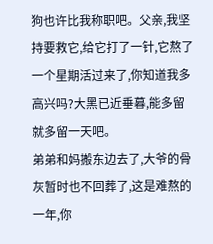狗也许比我称职吧。父亲,我坚持要救它,给它打了一针,它熬了一个星期活过来了,你知道我多高兴吗?大黑已近垂暮,能多留就多留一天吧。
弟弟和妈搬东边去了,大爷的骨灰暂时也不回葬了,这是难熬的一年,你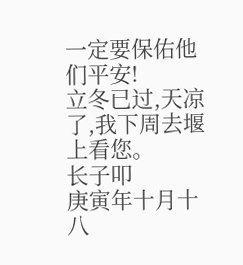一定要保佑他们平安!
立冬已过,天凉了,我下周去堰上看您。
长子叩
庚寅年十月十八